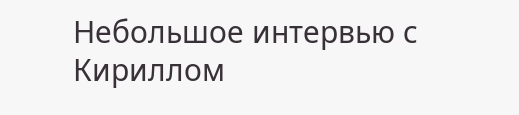Небольшое интервью с Кириллом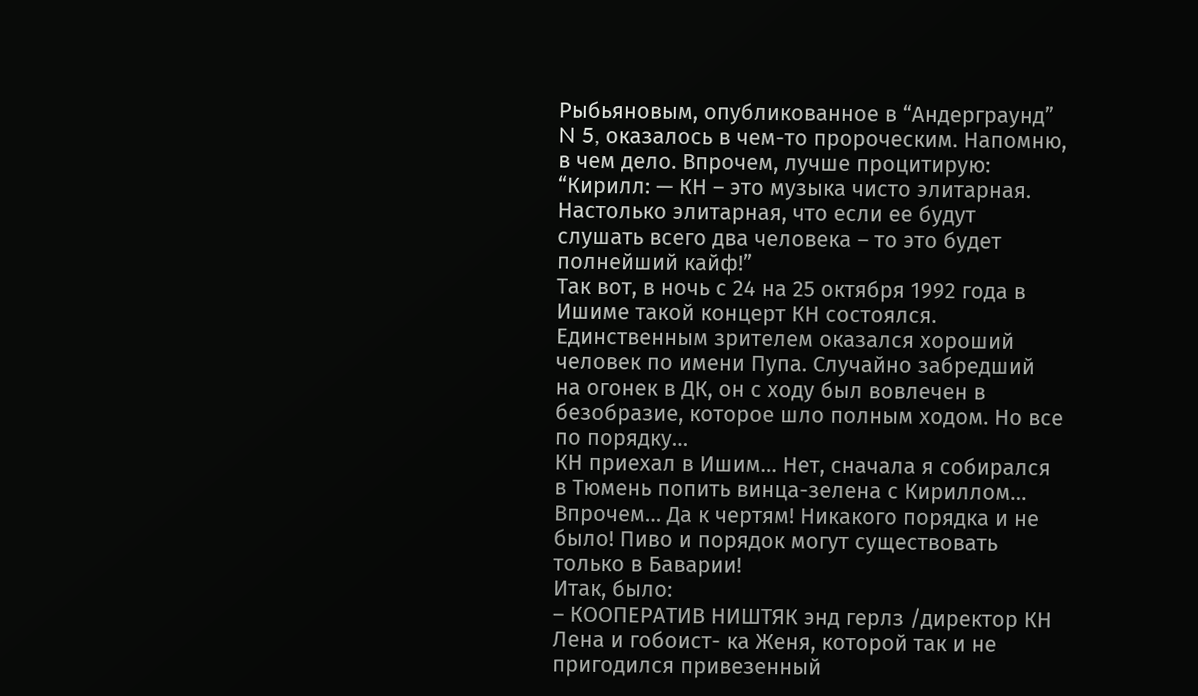Рыбьяновым, опубликованное в “Андерграунд” N 5, оказалось в чем-то пророческим. Напомню, в чем дело. Впрочем, лучше процитирую:
“Кирилл: — КН – это музыка чисто элитарная. Настолько элитарная, что если ее будут слушать всего два человека – то это будет полнейший кайф!”
Так вот, в ночь с 24 на 25 октября 1992 года в Ишиме такой концерт КН состоялся. Единственным зрителем оказался хороший человек по имени Пупа. Случайно забредший на огонек в ДК, он с ходу был вовлечен в безобразие, которое шло полным ходом. Но все по порядку…
КН приехал в Ишим… Нет, сначала я собирался в Тюмень попить винца-зелена с Кириллом… Впрочем… Да к чертям! Никакого порядка и не было! Пиво и порядок могут существовать только в Баварии!
Итак, было:
– КООПЕРАТИВ НИШТЯК энд герлз /директор КН Лена и гобоист- ка Женя, которой так и не пригодился привезенный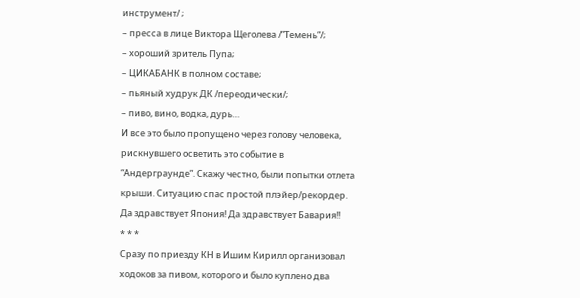инструмент/ ;
– пресса в лице Виктора Щеголева /”Темень”/;
– хороший зритель Пупа;
– ЦИКАБАНК в полном составе;
– пьяный худрук ДК /переодически/;
– пиво, вино, водка, дурь…
И все это было пропущено через голову человека, рискнувшего осветить это событие в “Андерграунде”. Скажу честно, были попытки отлета крыши. Ситуацию спас простой плэйер/рекордер. Да здравствует Япония! Да здравствует Бавария!!
* * *
Сразу по приезду КН в Ишим Кирилл организовал ходоков за пивом, которого и было куплено два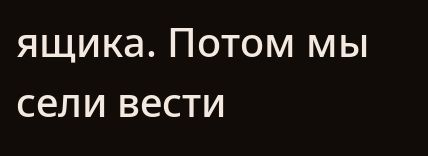ящика. Потом мы сели вести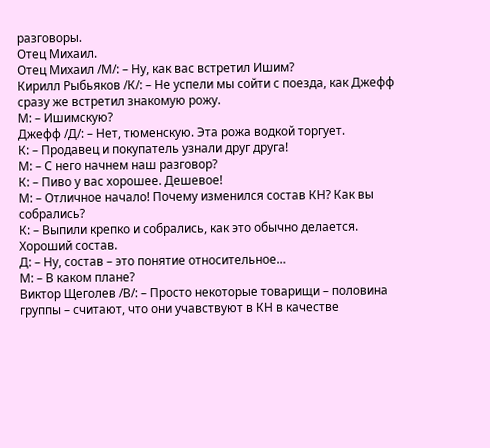разговоры.
Отец Михаил.
Отец Михаил /М/: – Ну, как вас встретил Ишим?
Кирилл Рыбьяков /К/: – Не успели мы сойти с поезда, как Джефф сразу же встретил знакомую рожу.
М: – Ишимскую?
Джефф /Д/: – Нет, тюменскую. Эта рожа водкой торгует.
К: – Продавец и покупатель узнали друг друга!
М: – С него начнем наш разговор?
К: – Пиво у вас хорошее. Дешевое!
М: – Отличное начало! Почему изменился состав КН? Как вы собрались?
К: – Выпили крепко и собрались, как это обычно делается. Хороший состав.
Д: – Ну, состав – это понятие относительное…
М: – В каком плане?
Виктор Щеголев /В/: – Просто некоторые товарищи – половина группы – считают, что они учавствуют в КН в качестве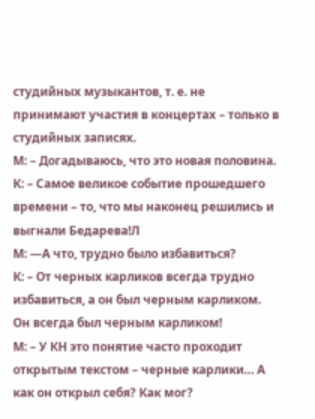студийных музыкантов, т. е. не принимают участия в концертах – только в студийных записях.
М: – Догадываюсь, что это новая половина.
К: – Самое великое событие прошедшего времени – то, что мы наконец решились и выгнали Бедарева!Л
М: —А что, трудно было избавиться?
К: – От черных карликов всегда трудно избавиться, а он был черным карликом. Он всегда был черным карликом!
М: – У КН это понятие часто проходит открытым текстом – черные карлики… А как он открыл себя? Как мог?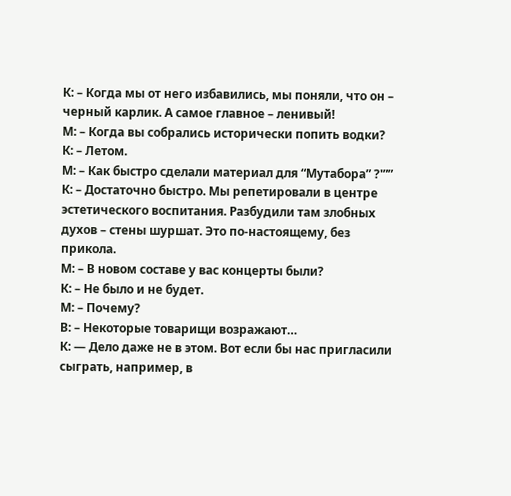К: – Когда мы от него избавились, мы поняли, что он – черный карлик. А самое главное – ленивый!
М: – Когда вы собрались исторически попить водки?
К: – Летом.
М: – Как быстро сделали материал для “Мутабора” ?'””
К: – Достаточно быстро. Мы репетировали в центре эстетического воспитания. Разбудили там злобных духов – стены шуршат. Это по-настоящему, без прикола.
М: – В новом составе у вас концерты были?
К: – Не было и не будет.
М: – Почему?
В: – Некоторые товарищи возражают…
К: — Дело даже не в этом. Вот если бы нас пригласили сыграть, например, в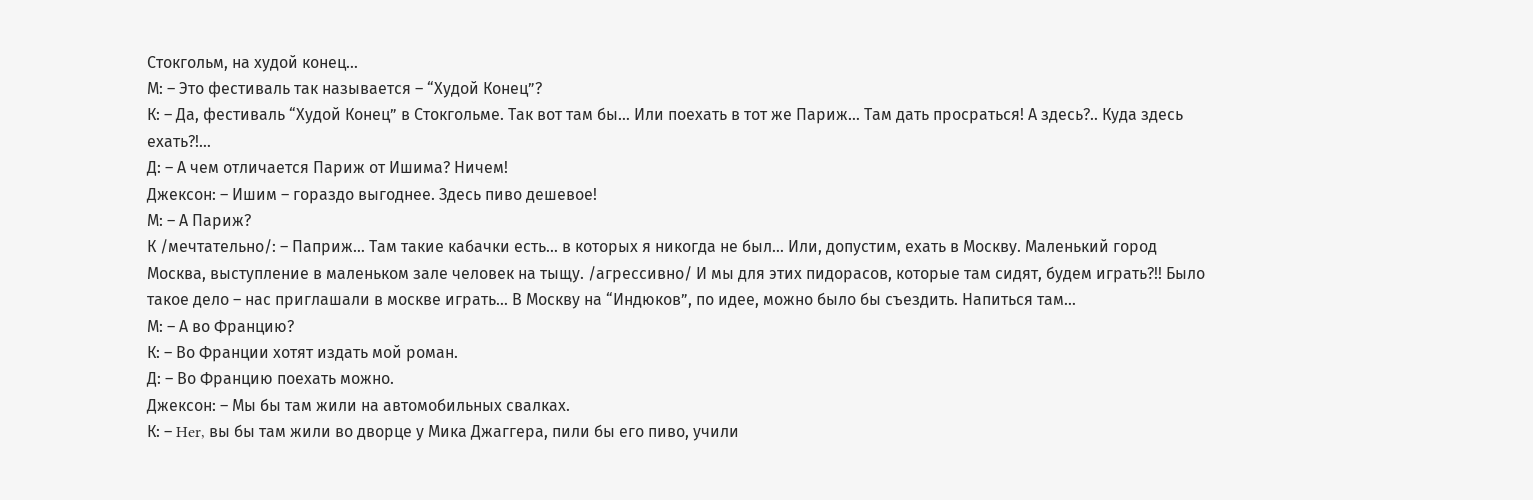Стокгольм, на худой конец…
М: – Это фестиваль так называется – “Худой Конец”?
К: – Да, фестиваль “Худой Конец” в Стокгольме. Так вот там бы… Или поехать в тот же Париж… Там дать просраться! А здесь?.. Куда здесь ехать?!…
Д: – А чем отличается Париж от Ишима? Ничем!
Джексон: – Ишим – гораздо выгоднее. Здесь пиво дешевое!
М: – А Париж?
К /мечтательно/: – Паприж… Там такие кабачки есть… в которых я никогда не был… Или, допустим, ехать в Москву. Маленький город Москва, выступление в маленьком зале человек на тыщу. /агрессивно/ И мы для этих пидорасов, которые там сидят, будем играть?!! Было такое дело – нас приглашали в москве играть… В Москву на “Индюков”, по идее, можно было бы съездить. Напиться там…
М: – А во Францию?
К: – Во Франции хотят издать мой роман.
Д: – Во Францию поехать можно.
Джексон: – Мы бы там жили на автомобильных свалках.
К: – Her, вы бы там жили во дворце у Мика Джаггера, пили бы его пиво, учили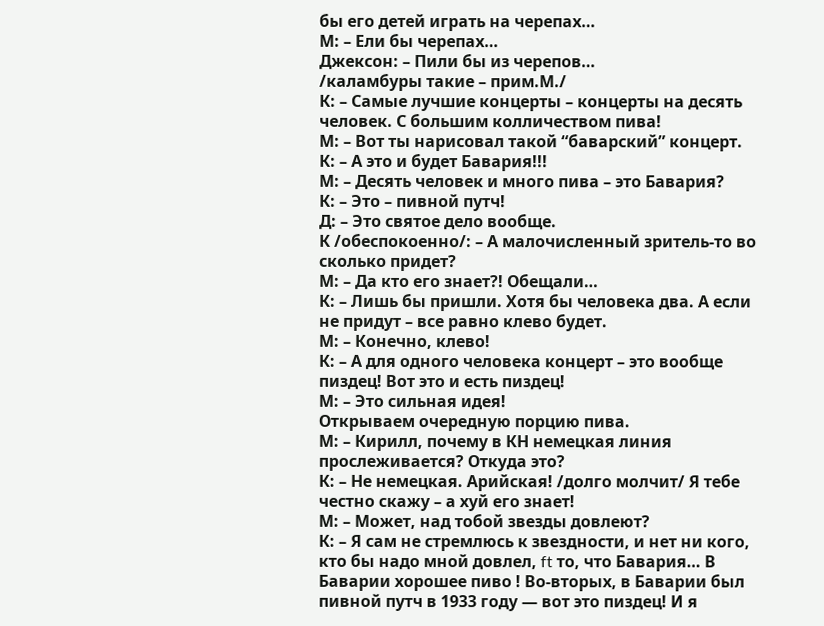бы его детей играть на черепах…
М: – Ели бы черепах…
Джексон: – Пили бы из черепов…
/каламбуры такие – прим.М./
К: – Самые лучшие концерты – концерты на десять человек. С большим колличеством пива!
М: – Вот ты нарисовал такой “баварский” концерт.
К: – А это и будет Бавария!!!
М: – Десять человек и много пива – это Бавария?
К: – Это – пивной путч!
Д: – Это святое дело вообще.
К /обеспокоенно/: – А малочисленный зритель-то во сколько придет?
М: – Да кто его знает?! Обещали…
К: – Лишь бы пришли. Хотя бы человека два. А если не придут – все равно клево будет.
М: – Конечно, клево!
К: – А для одного человека концерт – это вообще пиздец! Вот это и есть пиздец!
М: – Это сильная идея!
Открываем очередную порцию пива.
М: – Кирилл, почему в КН немецкая линия прослеживается? Откуда это?
К: – Не немецкая. Арийская! /долго молчит/ Я тебе честно скажу – а хуй его знает!
М: – Может, над тобой звезды довлеют?
К: – Я сам не стремлюсь к звездности, и нет ни кого, кто бы надо мной довлел, ft то, что Бавария… В Баварии хорошее пиво ! Во-вторых, в Баварии был пивной путч в 1933 году — вот это пиздец! И я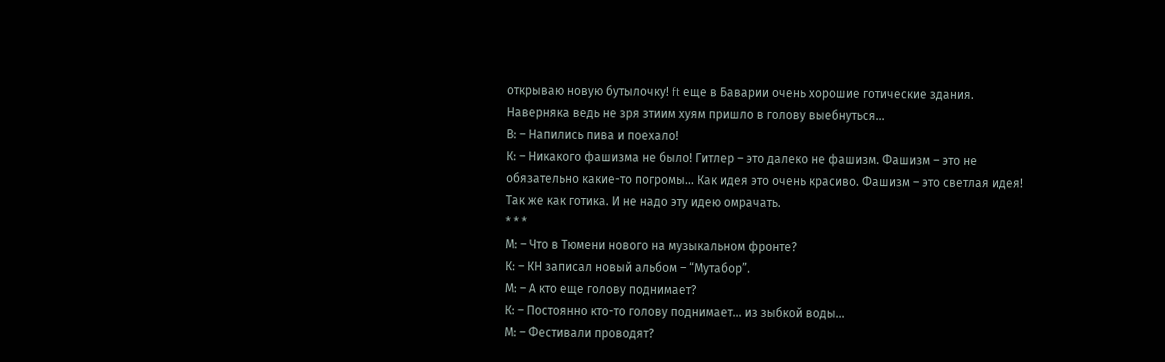открываю новую бутылочку! ft еще в Баварии очень хорошие готические здания. Наверняка ведь не зря зтиим хуям пришло в голову выебнуться…
В: – Напились пива и поехало!
К: – Никакого фашизма не было! Гитлер – это далеко не фашизм. Фашизм – это не обязательно какие-то погромы… Как идея это очень красиво. Фашизм – это светлая идея! Так же как готика. И не надо эту идею омрачать.
* * *
М: – Что в Тюмени нового на музыкальном фронте?
К: – КН записал новый альбом – “Мутабор”.
М: – А кто еще голову поднимает?
К: – Постоянно кто-то голову поднимает… из зыбкой воды…
М: – Фестивали проводят?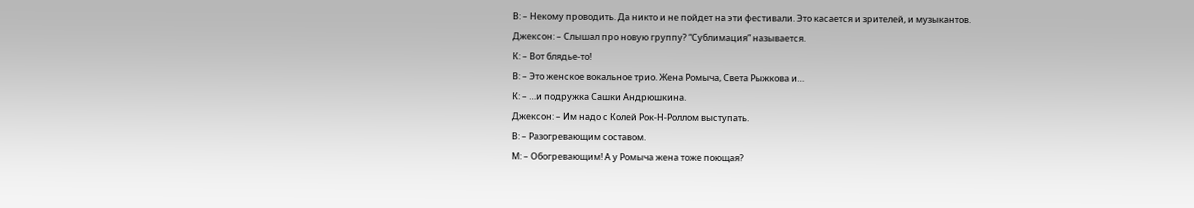В: – Некому проводить. Да никто и не пойдет на эти фестивали. Это касается и зрителей, и музыкантов.
Джексон: – Слышал про новую группу? “Сублимация” называется.
К: – Вот блядье-то!
В: – Это женское вокальное трио. Жена Ромыча, Света Рыжкова и…
К: – …и подружка Сашки Андрюшкина.
Джексон: – Им надо с Колей Рок-Н-Роллом выступать.
В: – Разогревающим составом.
М: – Обогревающим! А у Ромыча жена тоже поющая?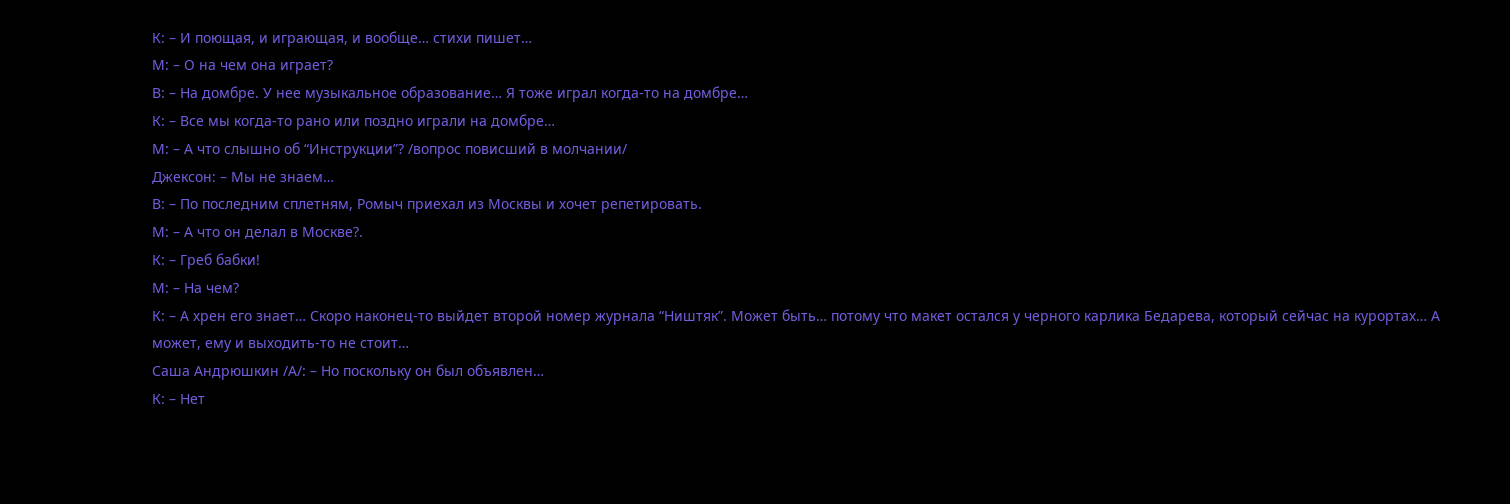К: – И поющая, и играющая, и вообще… стихи пишет…
М: – О на чем она играет?
В: – На домбре. У нее музыкальное образование… Я тоже играл когда-то на домбре…
К: – Все мы когда-то рано или поздно играли на домбре…
М: – А что слышно об “Инструкции”? /вопрос повисший в молчании/
Джексон: – Мы не знаем…
В: – По последним сплетням, Ромыч приехал из Москвы и хочет репетировать.
М: – А что он делал в Москве?.
К: – Греб бабки!
М: – На чем?
К: – А хрен его знает… Скоро наконец-то выйдет второй номер журнала “Ништяк”. Может быть… потому что макет остался у черного карлика Бедарева, который сейчас на курортах… А может, ему и выходить-то не стоит…
Саша Андрюшкин /А/: – Но поскольку он был объявлен…
К: – Нет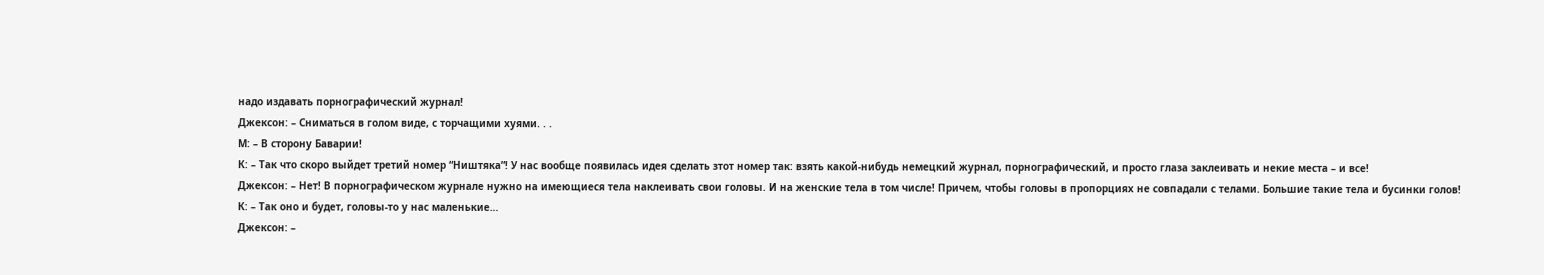надо издавать порнографический журнал!
Джексон: – Сниматься в голом виде, с торчащими хуями. . .
М: – В сторону Баварии!
К: – Так что скоро выйдет третий номер “Ништяка”! У нас вообще появилась идея сделать зтот номер так: взять какой-нибудь немецкий журнал, порнографический, и просто глаза заклеивать и некие места – и все!
Джексон: – Нет! В порнографическом журнале нужно на имеющиеся тела наклеивать свои головы. И на женские тела в том числе! Причем, чтобы головы в пропорциях не совпадали с телами. Большие такие тела и бусинки голов!
К: – Так оно и будет, головы-то у нас маленькие…
Джексон: –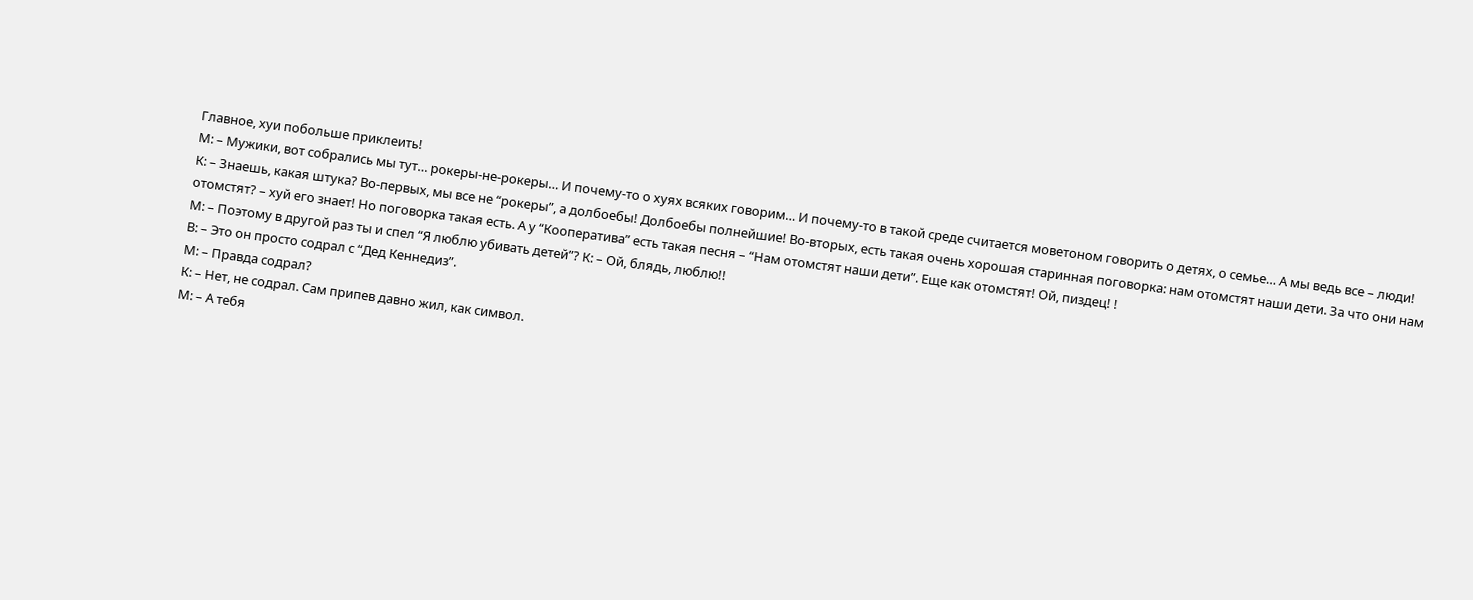Главное, хуи побольше приклеить!
М: – Мужики, вот собрались мы тут… рокеры-не-рокеры… И почему-то о хуях всяких говорим… И почему-то в такой среде считается моветоном говорить о детях, о семье… А мы ведь все – люди!
К: – Знаешь, какая штука? Во-первых, мы все не “рокеры”, а долбоебы! Долбоебы полнейшие! Во-вторых, есть такая очень хорошая старинная поговорка: нам отомстят наши дети. За что они нам отомстят? – хуй его знает! Но поговорка такая есть. А у “Кооператива” есть такая песня – “Нам отомстят наши дети”. Еще как отомстят! Ой, пиздец! !
М: – Поэтому в другой раз ты и спел “Я люблю убивать детей”? К: – Ой, блядь, люблю!!
В: – Это он просто содрал с “Дед Кеннедиз”.
М: – Правда содрал?
К: – Нет, не содрал. Сам припев давно жил, как символ.
М: – А тебя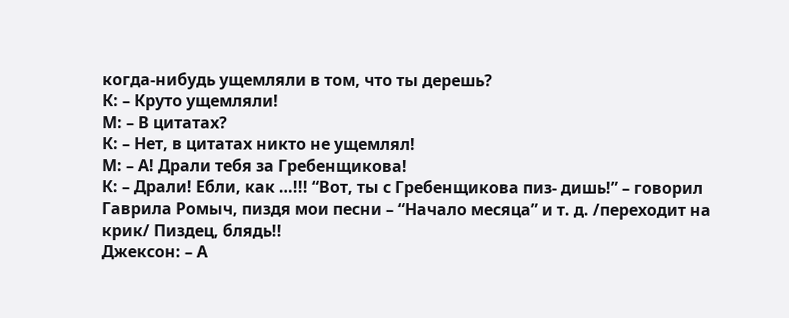когда-нибудь ущемляли в том, что ты дерешь?
К: – Круто ущемляли!
М: – В цитатах?
К: – Нет, в цитатах никто не ущемлял!
М: – А! Драли тебя за Гребенщикова!
К: – Драли! Ебли, как …!!! “Вот, ты с Гребенщикова пиз- дишь!” – говорил Гаврила Ромыч, пиздя мои песни – “Начало месяца” и т. д. /переходит на крик/ Пиздец, блядь!!
Джексон: – А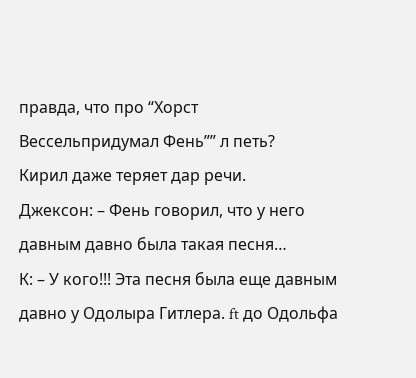правда, что про “Хорст Вессельпридумал Фень”” л петь?
Кирил даже теряет дар речи.
Джексон: – Фень говорил, что у него давным давно была такая песня…
К: – У кого!!! Эта песня была еще давным давно у Одолыра Гитлера. ft до Одольфа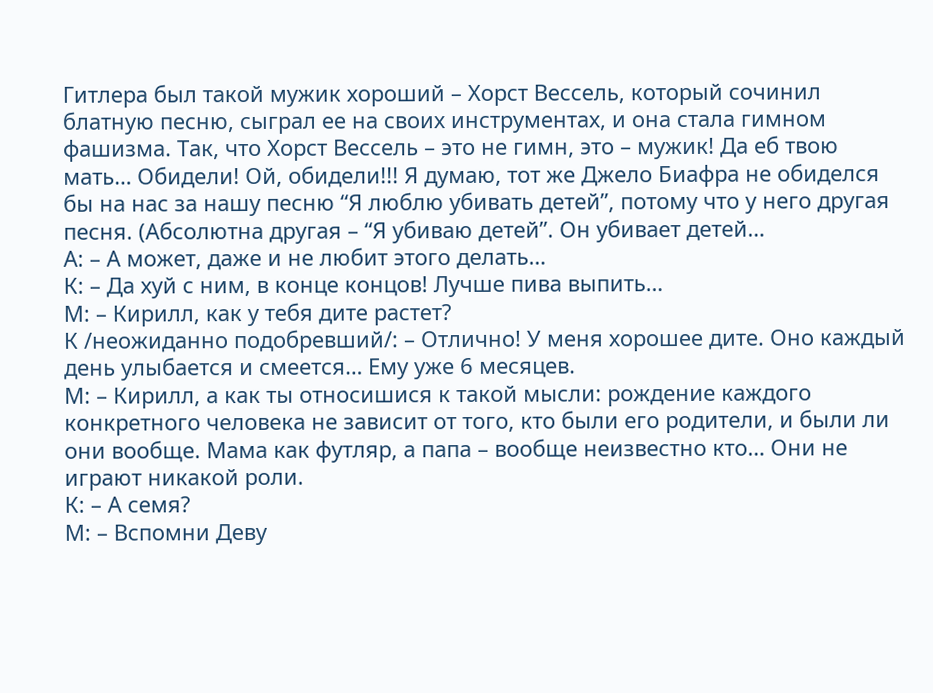Гитлера был такой мужик хороший – Хорст Вессель, который сочинил блатную песню, сыграл ее на своих инструментах, и она стала гимном фашизма. Так, что Хорст Вессель – это не гимн, это – мужик! Да еб твою мать… Обидели! Ой, обидели!!! Я думаю, тот же Джело Биафра не обиделся бы на нас за нашу песню “Я люблю убивать детей”, потому что у него другая песня. (Абсолютна другая – “Я убиваю детей”. Он убивает детей…
А: – А может, даже и не любит этого делать…
К: – Да хуй с ним, в конце концов! Лучше пива выпить…
М: – Кирилл, как у тебя дите растет?
К /неожиданно подобревший/: – Отлично! У меня хорошее дите. Оно каждый день улыбается и смеется… Ему уже 6 месяцев.
М: – Кирилл, а как ты относишися к такой мысли: рождение каждого конкретного человека не зависит от того, кто были его родители, и были ли они вообще. Мама как футляр, а папа – вообще неизвестно кто… Они не играют никакой роли.
К: – А семя?
М: – Вспомни Деву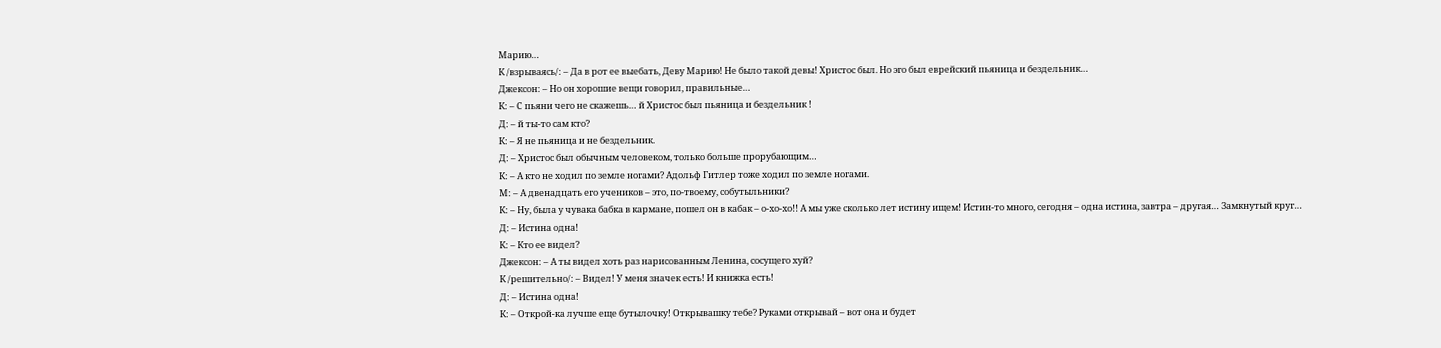Марию…
К /взрываясь/: – Да в рот ее выебать, Деву Марию! Не было такой девы! Христос был. Но эго был еврейский пьяница и бездельник…
Джексон: – Но он хорошие вещи говорил, правильные…
К: – С пьяни чего не скажешь… й Христос был пьяница и бездельник !
Д: – й ты-то сам кто?
К: – Я не пьяница и не бездельник.
Д: – Христос был обычным человеком, только больше прорубающим…
К: – А кто не ходил по земле ногами? Адольф Гитлер тоже ходил по земле ногами.
М: – А двенадцать его учеников – это, по-твоему, собутыльники?
К: – Ну, была у чувака бабка в кармане, пошел он в кабак – о-хо-хо!! А мы уже сколько лет истину ищем! Истин-то много, сегодня – одна истина, завтра – другая… Замкнутый круг…
Д: – Истина одна!
К: – Кто ее видел?
Джексон: – А ты видел хоть раз нарисованным Ленина, сосущего хуй?
К /решительно/: – Видел! У меня значек есть! И книжка есть!
Д: – Истина одна!
К: – Открой-ка лучше еще бутылочку! Открывашку тебе? Руками открывай – вот она и будет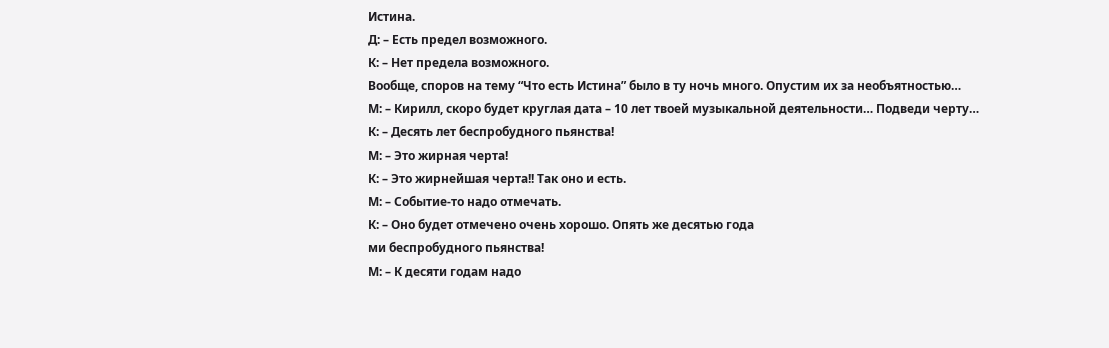Истина.
Д: – Есть предел возможного.
К: – Нет предела возможного.
Вообще, споров на тему “Что есть Истина” было в ту ночь много. Опустим их за необъятностью…
М: – Кирилл, скоро будет круглая дата – 10 лет твоей музыкальной деятельности… Подведи черту…
К: – Десять лет беспробудного пьянства!
М: – Это жирная черта!
К: – Это жирнейшая черта!! Так оно и есть.
М: – Событие-то надо отмечать.
К: – Оно будет отмечено очень хорошо. Опять же десятью года
ми беспробудного пьянства!
М: – К десяти годам надо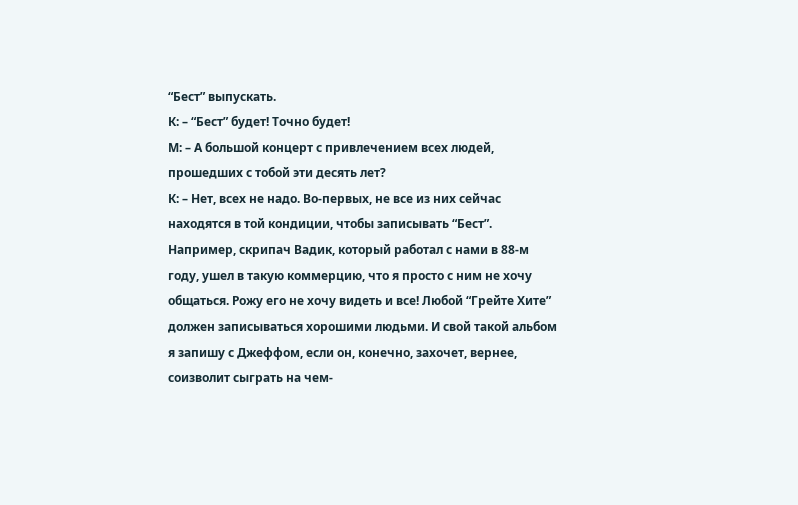“Бест” выпускать.
К: – “Бест” будет! Точно будет!
М: – А большой концерт с привлечением всех людей, прошедших с тобой эти десять лет?
К: – Нет, всех не надо. Во-первых, не все из них сейчас находятся в той кондиции, чтобы записывать “Бест”. Например, скрипач Вадик, который работал с нами в 88-м году, ушел в такую коммерцию, что я просто с ним не хочу общаться. Рожу его не хочу видеть и все! Любой “Грейте Хите” должен записываться хорошими людьми. И свой такой альбом я запишу с Джеффом, если он, конечно, захочет, вернее, соизволит сыграть на чем-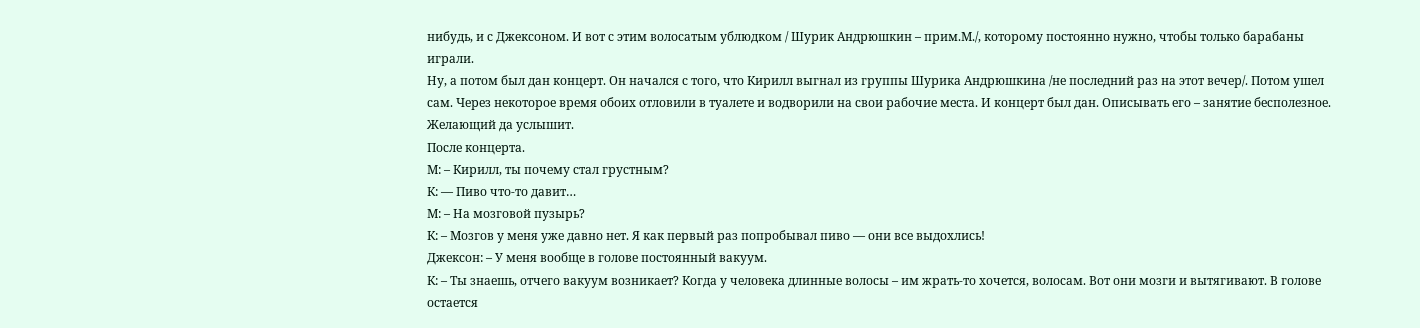нибудь, и с Джексоном. И вот с этим волосатым ублюдком / Шурик Андрюшкин – прим.М./, которому постоянно нужно, чтобы только барабаны играли.
Ну, а потом был дан концерт. Он начался с того, что Кирилл выгнал из группы Шурика Андрюшкина /не последний раз на этот вечер/. Потом ушел сам. Через некоторое время обоих отловили в туалете и водворили на свои рабочие места. И концерт был дан. Описывать его – занятие бесполезное. Желающий да услышит.
После концерта.
М: – Кирилл, ты почему стал грустным?
К: — Пиво что-то давит…
М: – На мозговой пузырь?
К: – Мозгов у меня уже давно нет. Я как первый раз попробывал пиво — они все выдохлись!
Джексон: – У меня вообще в голове постоянный вакуум.
К: – Ты знаешь, отчего вакуум возникает? Когда у человека длинные волосы – им жрать-то хочется, волосам. Вот они мозги и вытягивают. В голове остается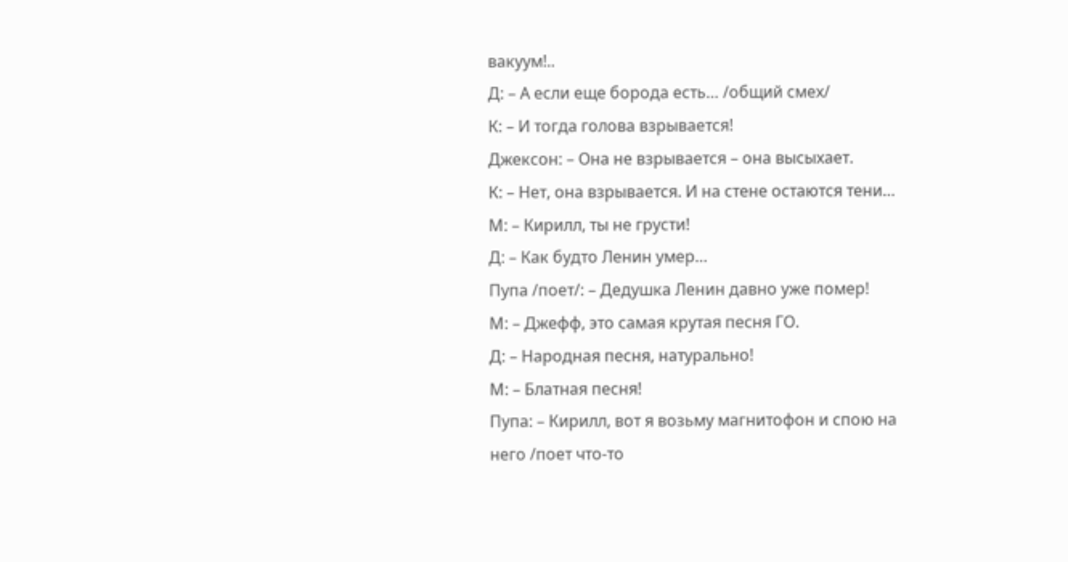вакуум!..
Д: – А если еще борода есть… /общий смех/
К: – И тогда голова взрывается!
Джексон: – Она не взрывается – она высыхает.
К: – Нет, она взрывается. И на стене остаются тени…
М: – Кирилл, ты не грусти!
Д: – Как будто Ленин умер…
Пупа /поет/: – Дедушка Ленин давно уже помер!
М: – Джефф, это самая крутая песня ГО.
Д: – Народная песня, натурально!
М: – Блатная песня!
Пупа: – Кирилл, вот я возьму магнитофон и спою на него /поет что-то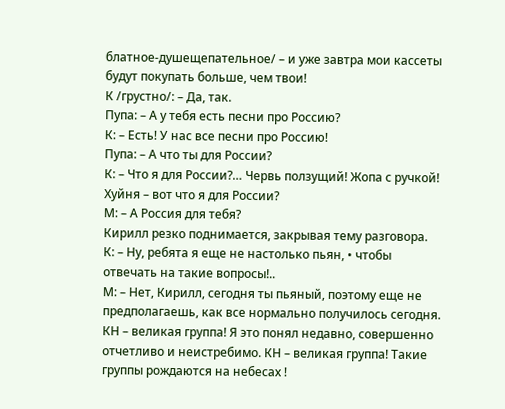блатное-душещепательное/ – и уже завтра мои кассеты будут покупать больше, чем твои!
К /грустно/: – Да, так.
Пупа: – А у тебя есть песни про Россию?
К: – Есть! У нас все песни про Россию!
Пупа: – А что ты для России?
К: – Что я для России?… Червь ползущий! Жопа с ручкой! Хуйня – вот что я для России?
М: – А Россия для тебя?
Кирилл резко поднимается, закрывая тему разговора.
К: – Ну, ребята я еще не настолько пьян, • чтобы отвечать на такие вопросы!..
М: – Нет, Кирилл, сегодня ты пьяный, поэтому еще не предполагаешь, как все нормально получилось сегодня. КН – великая группа! Я это понял недавно, совершенно отчетливо и неистребимо. КН – великая группа! Такие группы рождаются на небесах !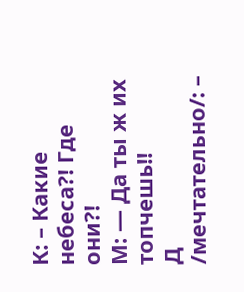К: – Какие небеса?! Где они?!
М: — Да ты ж их топчешь!!
Д /мечтательно/: –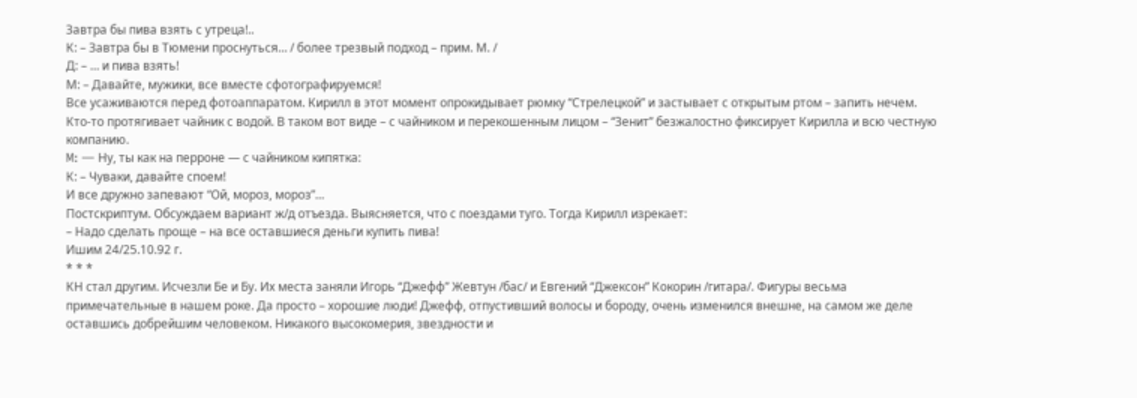Завтра бы пива взять с утреца!..
К: – Завтра бы в Тюмени проснуться… / более трезвый подход – прим. М. /
Д: – … и пива взять!
М: – Давайте, мужики, все вместе сфотографируемся!
Все усаживаются перед фотоаппаратом. Кирилл в этот момент опрокидывает рюмку “Стрелецкой” и застывает с открытым ртом – запить нечем. Кто-то протягивает чайник с водой. В таком вот виде – с чайником и перекошенным лицом – “Зенит” безжалостно фиксирует Кирилла и всю честную компанию.
M: — Ну, ты как на перроне — с чайником кипятка:
К: – Чуваки, давайте споем!
И все дружно запевают “Ой, мороз, мороз”…
Постскриптум. Обсуждаем вариант ж/д отъезда. Выясняется, что с поездами туго. Тогда Кирилл изрекает:
– Надо сделать проще – на все оставшиеся деньги купить пива!
Ишим 24/25.10.92 г.
* * *
КН стал другим. Исчезли Бе и Бу. Их места заняли Игорь “Джефф” Жевтун /бас/ и Евгений “Джексон” Кокорин /гитара/. Фигуры весьма примечательные в нашем роке. Да просто – хорошие люди! Джефф, отпустивший волосы и бороду, очень изменился внешне, на самом же деле оставшись добрейшим человеком. Никакого высокомерия, звездности и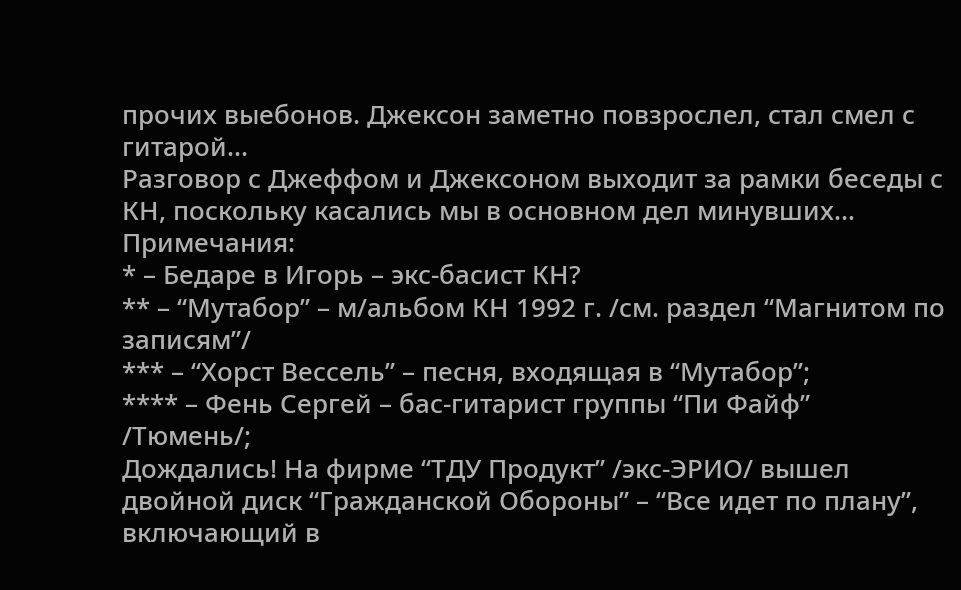прочих выебонов. Джексон заметно повзрослел, стал смел с гитарой…
Разговор с Джеффом и Джексоном выходит за рамки беседы с КН, поскольку касались мы в основном дел минувших…
Примечания:
* – Бедаре в Игорь – экс-басист КН?
** – “Мутабор” – м/альбом КН 1992 г. /см. раздел “Магнитом по записям”/
*** – “Хорст Вессель” – песня, входящая в “Мутабор”;
**** – Фень Сергей – бас-гитарист группы “Пи Файф” /Тюмень/;
Дождались! На фирме “ТДУ Продукт” /экс-ЭРИО/ вышел двойной диск “Гражданской Обороны” – “Все идет по плану”, включающий в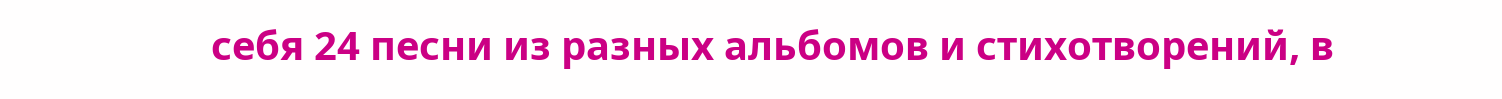себя 24 песни из разных альбомов и стихотворений, в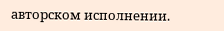авторском исполнении.